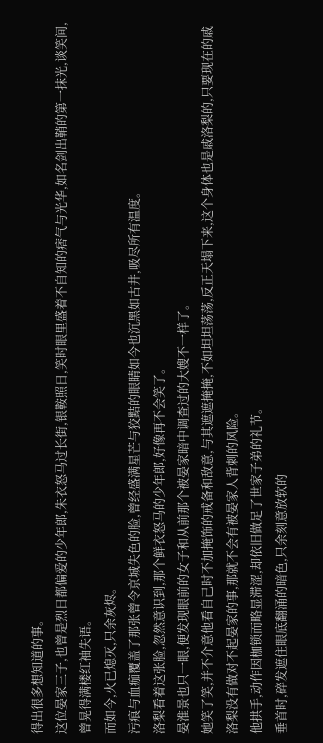得出很多想知道的事。
这位晏家三子,也曾是烈日都偏爱的少年郎,朱衣怒马过长街,银鞍照日,笑时眼里盛着不自知的痞气与光华,如名剑出鞘的第一抹光,谈笑间,曾晃得满楼红袖失语。
而如今,火已熄灭,只余灰烬。
污痕与血痂覆盖了那张曾令京城失色的脸,曾经盛满星芒与狡黠的眼睛如今也沉黑如古井,吸尽所有温度。
洛梨看着这张脸,忽然意识到,那个鲜衣怒马的少年郎,好像再不会笑了。
晏淮景也只一眼,便发现眼前的女子和从前那个被晏家暗中调查过的大嫂不一样了。
她笑了笑,并不介意他看自己时不加掩饰的戒备和敌意,与其遮遮掩掩,不如坦坦荡荡,反正天塌下来,这个身体也是戚洛梨的,只要现在的戚洛梨没有做对不起晏家的事,那就不会有被晏家人背刺的风险。
他拱手,动作因枷锁而略显滞涩,却依旧做足了世家子弟的礼节。
垂首时,碎发遮住眼底翻涌的暗色,只余刻意放软的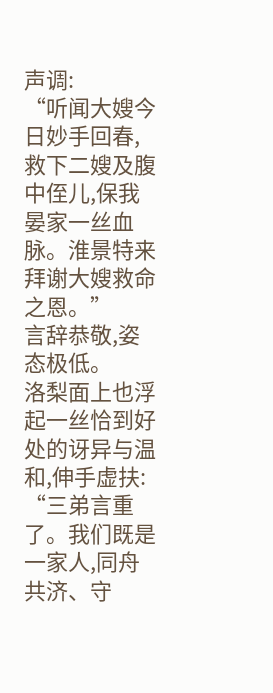声调:
“听闻大嫂今日妙手回春,救下二嫂及腹中侄儿,保我晏家一丝血脉。淮景特来拜谢大嫂救命之恩。”
言辞恭敬,姿态极低。
洛梨面上也浮起一丝恰到好处的讶异与温和,伸手虚扶:
“三弟言重了。我们既是一家人,同舟共济、守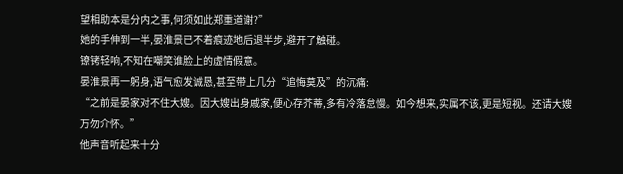望相助本是分内之事,何须如此郑重道谢?”
她的手伸到一半,晏淮景已不着痕迹地后退半步,避开了触碰。
镣铐轻响,不知在嘲笑谁脸上的虚情假意。
晏淮景再一躬身,语气愈发诚恳,甚至带上几分“追悔莫及”的沉痛:
“之前是晏家对不住大嫂。因大嫂出身戚家,便心存芥蒂,多有冷落怠慢。如今想来,实属不该,更是短视。还请大嫂万勿介怀。”
他声音听起来十分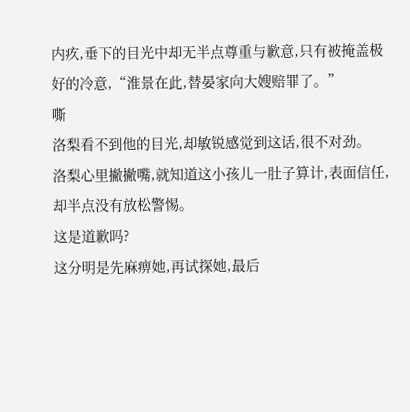内疚,垂下的目光中却无半点尊重与歉意,只有被掩盖极好的冷意,“淮景在此,替晏家向大嫂赔罪了。”
嘶
洛梨看不到他的目光,却敏锐感觉到这话,很不对劲。
洛梨心里撇撇嘴,就知道这小孩儿一肚子算计,表面信任,却半点没有放松警惕。
这是道歉吗?
这分明是先麻痹她,再试探她,最后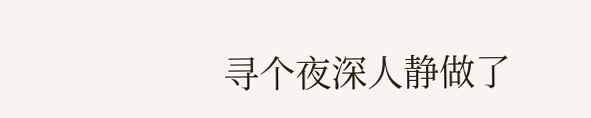寻个夜深人静做了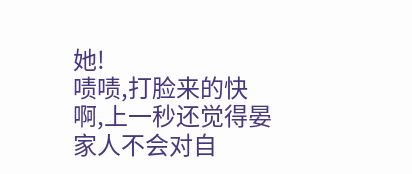她!
啧啧,打脸来的快啊,上一秒还觉得晏家人不会对自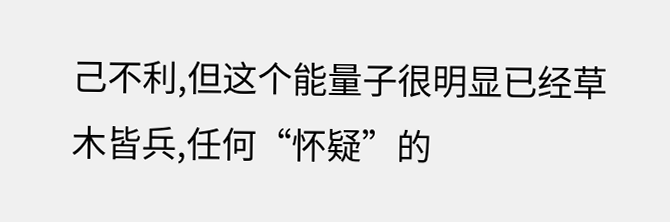己不利,但这个能量子很明显已经草木皆兵,任何“怀疑”的